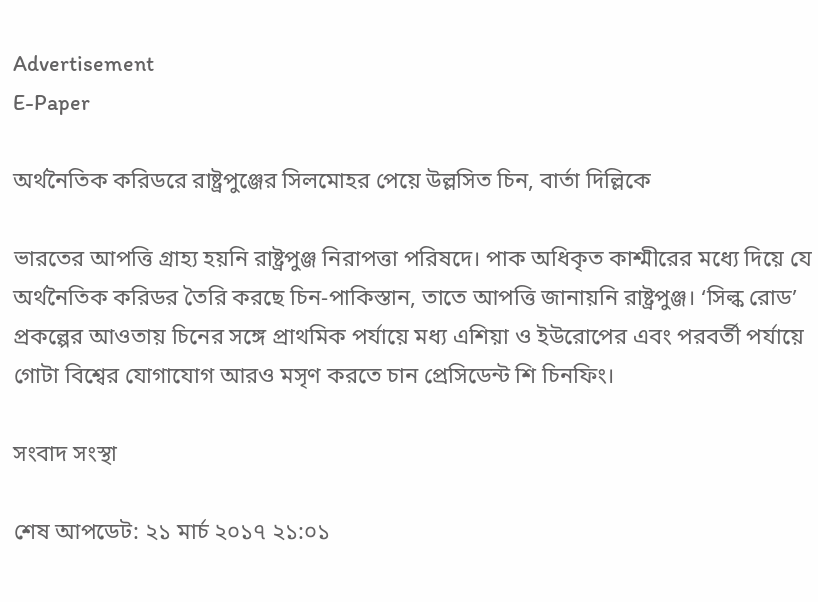Advertisement
E-Paper

অর্থনৈতিক করিডরে রাষ্ট্রপুঞ্জের সিলমোহর পেয়ে উল্লসিত চিন, বার্তা দিল্লিকে

ভারতের আপত্তি গ্রাহ্য হয়নি রাষ্ট্রপুঞ্জ নিরাপত্তা পরিষদে। পাক অধিকৃত কাশ্মীরের মধ্যে দিয়ে যে অর্থনৈতিক করিডর তৈরি করছে চিন-পাকিস্তান, তাতে আপত্তি জানায়নি রাষ্ট্রপুঞ্জ। ‘সিল্ক রোড’ প্রকল্পের আওতায় চিনের সঙ্গে প্রাথমিক পর্যায়ে মধ্য এশিয়া ও ইউরোপের এবং পরবর্তী পর্যায়ে গোটা বিশ্বের যোগাযোগ আরও মসৃণ করতে চান প্রেসিডেন্ট শি চিনফিং।

সংবাদ সংস্থা

শেষ আপডেট: ২১ মার্চ ২০১৭ ২১:০১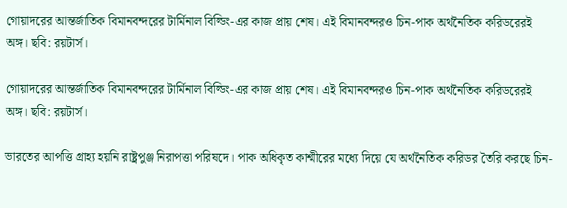গোয়াদরের আন্তর্জাতিক বিমানবন্দরের টার্মিনাল বিল্ডিং-এর কাজ প্রায় শেষ। এই বিমানবন্দরও চিন-পাক অর্থনৈতিক করিডরেরই অঙ্গ। ছবি: রয়টার্স।

গোয়াদরের আন্তর্জাতিক বিমানবন্দরের টার্মিনাল বিল্ডিং-এর কাজ প্রায় শেষ। এই বিমানবন্দরও চিন-পাক অর্থনৈতিক করিডরেরই অঙ্গ। ছবি: রয়টার্স।

ভারতের আপত্তি গ্রাহ্য হয়নি রাষ্ট্রপুঞ্জ নিরাপত্তা পরিষদে। পাক অধিকৃত কাশ্মীরের মধ্যে দিয়ে যে অর্থনৈতিক করিডর তৈরি করছে চিন-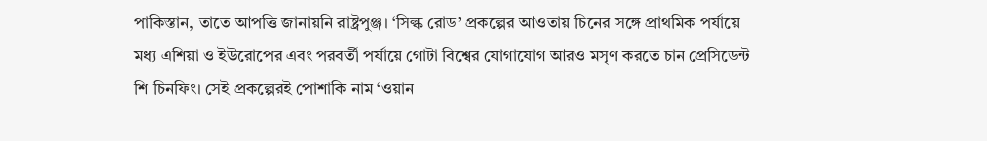পাকিস্তান, তাতে আপত্তি জানায়নি রাষ্ট্রপুঞ্জ। ‘সিল্ক রোড’ প্রকল্পের আওতায় চিনের সঙ্গে প্রাথমিক পর্যায়ে মধ্য এশিয়া ও ইউরোপের এবং পরবর্তী পর্যায়ে গোটা বিশ্বের যোগাযোগ আরও মসৃণ করতে চান প্রেসিডেন্ট শি চিনফিং। সেই প্রকল্পেরই পোশাকি নাম ‘ওয়ান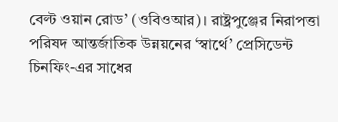বেল্ট ওয়ান রোড’ (ওবিওআর)। রাষ্ট্রপুঞ্জের নিরাপত্তা পরিষদ আন্তর্জাতিক উন্নয়নের ‘স্বার্থে’ প্রেসিডেন্ট চিনফিং-এর সাধের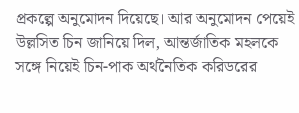প্রকল্পে অনুমোদন দিয়েছে। আর অনুমোদন পেয়েই উল্লসিত চিন জানিয়ে দিল, আন্তর্জাতিক মহলকে সঙ্গে নিয়েই চিন-পাক অর্থনৈতিক করিডরের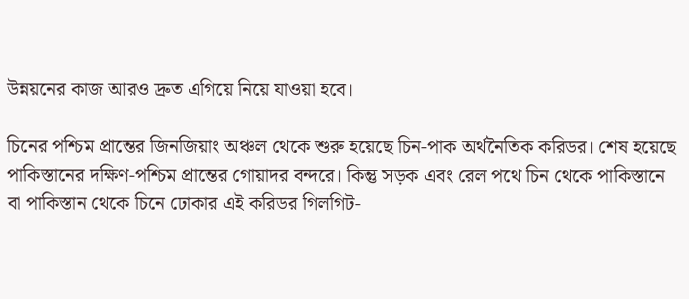উন্নয়নের কাজ আরও দ্রুত এগিয়ে নিয়ে যাওয়া হবে।

চিনের পশ্চিম প্রান্তের জিনজিয়াং অঞ্চল থেকে শুরু হয়েছে চিন-পাক অর্থনৈতিক করিডর। শেষ হয়েছে পাকিস্তানের দক্ষিণ-পশ্চিম প্রান্তের গোয়াদর বন্দরে। কিন্তু সড়ক এবং রেল পথে চিন থেকে পাকিস্তানে বা পাকিস্তান থেকে চিনে ঢোকার এই করিডর গিলগিট-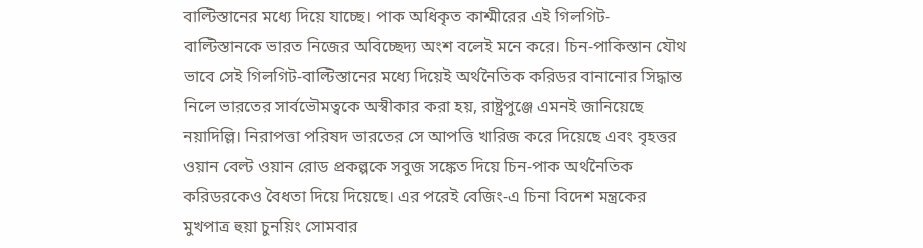বাল্টিস্তানের মধ্যে দিয়ে যাচ্ছে। পাক অধিকৃত কাশ্মীরের এই গিলগিট-বাল্টিস্তানকে ভারত নিজের অবিচ্ছেদ্য অংশ বলেই মনে করে। চিন-পাকিস্তান যৌথ ভাবে সেই গিলগিট-বাল্টিস্তানের মধ্যে দিয়েই অর্থনৈতিক করিডর বানানোর সিদ্ধান্ত নিলে ভারতের সার্বভৌমত্বকে অস্বীকার করা হয়, রাষ্ট্রপুঞ্জে এমনই জানিয়েছে নয়াদিল্লি। নিরাপত্তা পরিষদ ভারতের সে আপত্তি খারিজ করে দিয়েছে এবং বৃহত্তর ওয়ান বেল্ট ওয়ান রোড প্রকল্পকে সবুজ সঙ্কেত দিয়ে চিন-পাক অর্থনৈতিক করিডরকেও বৈধতা দিয়ে দিয়েছে। এর পরেই বেজিং-এ চিনা বিদেশ মন্ত্রকের মুখপাত্র হুয়া চুনয়িং সোমবার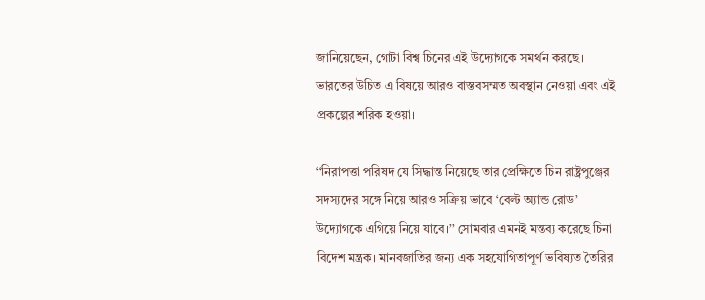জানিয়েছেন, গোটা বিশ্ব চিনের এই উদ্যোগকে সমর্থন করছে। ভারতের উচিত এ বিষয়ে আরও বাস্তবসম্মত অবস্থান নেওয়া এবং এই প্রকল্পের শরিক হওয়া।

‘‘নিরাপত্তা পরিষদ যে সিদ্ধান্ত নিয়েছে তার প্রেক্ষিতে চিন রাষ্ট্রপুঞ্জের সদস্যদের সঙ্গে নিয়ে আরও সক্রিয় ভাবে ‘বেল্ট অ্যান্ড রোড’ উদ্যোগকে এগিয়ে নিয়ে যাবে।’’ সোমবার এমনই মন্তব্য করেছে চিনা বিদেশ মন্ত্রক। মানবজাতির জন্য এক সহযোগিতাপূর্ণ ভবিষ্যত তৈরির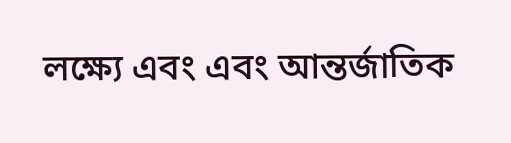লক্ষ্যে এবং এবং আন্তর্জাতিক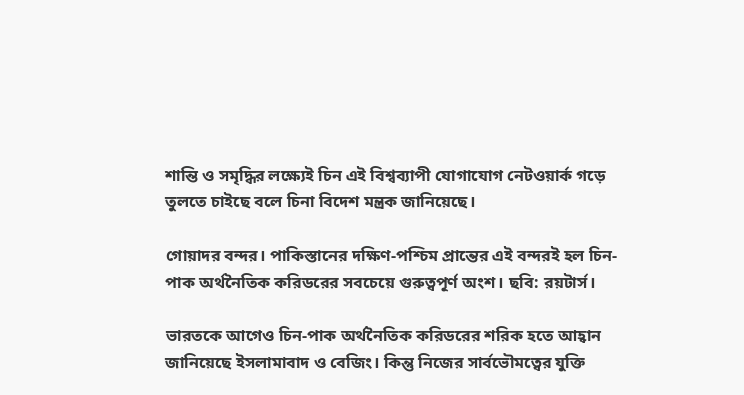শান্তি ও সমৃদ্ধির লক্ষ্যেই চিন এই বিশ্বব্যাপী যোগাযোগ নেটওয়ার্ক গড়ে তুলতে চাইছে বলে চিনা বিদেশ মন্ত্রক জানিয়েছে।

গোয়াদর বন্দর। পাকিস্তানের দক্ষিণ-পশ্চিম প্রান্তের এই বন্দরই হল চিন-পাক অর্থনৈতিক করিডরের সবচেয়ে গুরুত্বপূর্ণ অংশ। ছবি: রয়টার্স।

ভারতকে আগেও চিন-পাক অর্থনৈতিক করিডরের শরিক হতে আহ্বান জানিয়েছে ইসলামাবাদ ও বেজিং। কিন্তু নিজের সার্বভৌমত্বের যুক্তি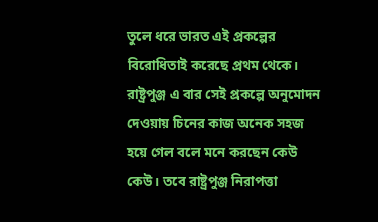তুলে ধরে ভারত এই প্রকল্পের বিরোধিতাই করেছে প্রথম থেকে। রাষ্ট্রপুঞ্জ এ বার সেই প্রকল্পে অনুমোদন দেওয়ায় চিনের কাজ অনেক সহজ হয়ে গেল বলে মনে করছেন কেউ কেউ। তবে রাষ্ট্রপুঞ্জ নিরাপত্তা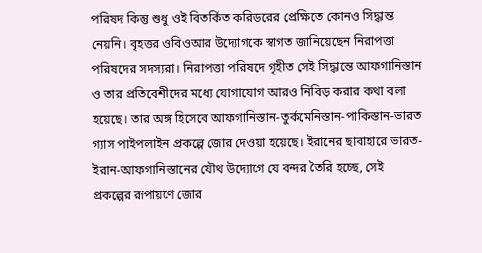পরিষদ কিন্তু শুধু ওই বিতর্কিত করিডরের প্রেক্ষিতে কোনও সিদ্ধান্ত নেয়নি। বৃহত্তর ওবিওআর উদ্যোগকে স্বাগত জানিয়েছেন নিরাপত্তা পরিষদের সদস্যরা। নিরাপত্তা পরিষদে গৃহীত সেই সিদ্ধান্তে আফগানিস্তান ও তার প্রতিবেশীদের মধ্যে যোগাযোগ আরও নিবিড় করার কথা বলা হয়েছে। তার অঙ্গ হিসেবে আফগানিস্তান-তুর্কমেনিস্তান-পাকিস্তান-ভারত গ্যাস পাইপলাইন প্রকল্পে জোর দেওয়া হয়েছে। ইরানের ছাবাহারে ভারত-ইরান-আফগানিস্তানের যৌথ উদ্যোগে যে বন্দর তৈরি হচ্ছে, সেই প্রকল্পের রূপায়ণে জোর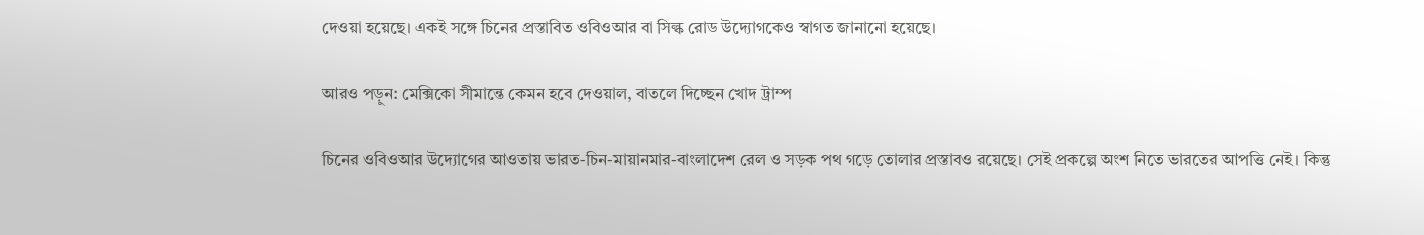দেওয়া হয়েছে। একই সঙ্গে চিনের প্রস্তাবিত ওবিওআর বা সিল্ক রোড উদ্যোগকেও স্বাগত জানানো হয়েছে।

আরও পড়ুন: মেক্সিকো সীমান্তে কেমন হবে দেওয়াল, বাতলে দিচ্ছেন খোদ ট্রাম্প

চিনের ওবিওআর উদ্যোগের আওতায় ভারত-চিন-মায়ানমার-বাংলাদেশ রেল ও সড়ক পথ গড়ে তোলার প্রস্তাবও রয়েছে। সেই প্রকল্পে অংশ নিতে ভারতের আপত্তি নেই। কিন্তু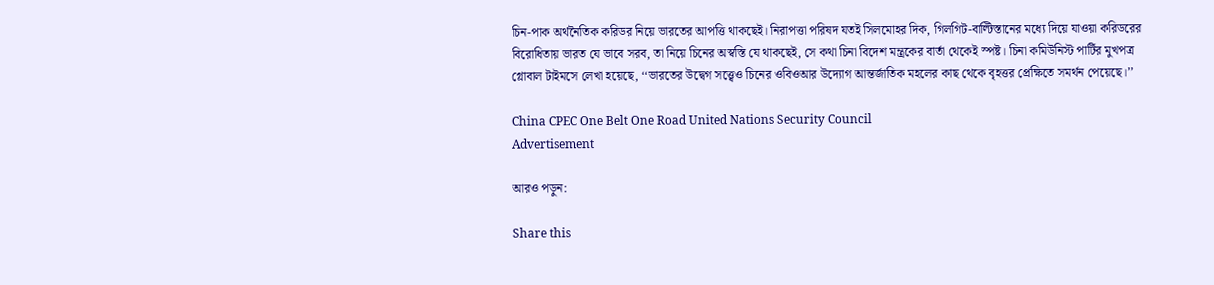চিন-পাক অর্থনৈতিক করিডর নিয়ে ভারতের আপত্তি থাকছেই। নিরাপত্তা পরিষদ যতই সিলমোহর দিক, গিলগিট-বাল্টিস্তানের মধ্যে দিয়ে যাওয়া করিডরের বিরোধিতায় ভারত যে ভাবে সরব, তা নিয়ে চিনের অস্বস্তি যে থাকছেই, সে কথা চিনা বিদেশ মন্ত্রকের বার্তা থেকেই স্পষ্ট। চিনা কমিউনিস্ট পার্টির মুখপত্র গ্লোবাল টাইমসে লেখা হয়েছে, ‘‘ভারতের উদ্বেগ সত্ত্বেও চিনের ওবিওআর উদ্যোগ আন্তর্জাতিক মহলের কাছ থেকে বৃহত্তর প্রেক্ষিতে সমর্থন পেয়েছে।’’

China CPEC One Belt One Road United Nations Security Council
Advertisement

আরও পড়ুন:

Share this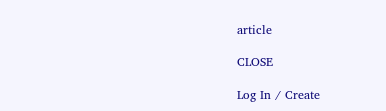article

CLOSE

Log In / Create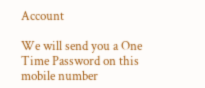Account

We will send you a One Time Password on this mobile number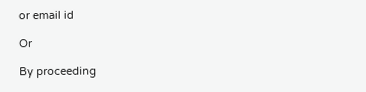or email id

Or

By proceeding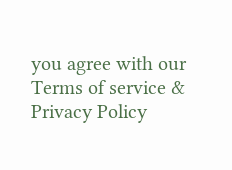you agree with our Terms of service & Privacy Policy